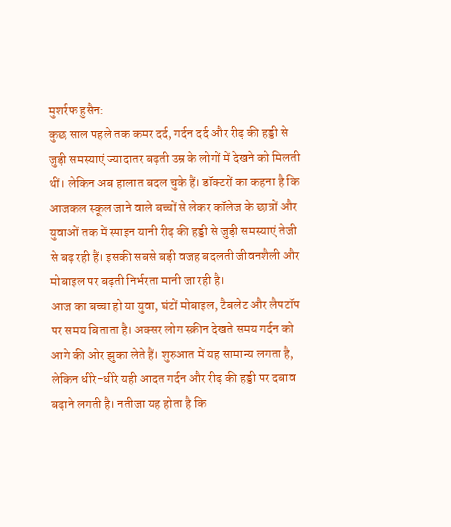मुशर्रफ हुसैन:
कुछ साल पहले तक कमर दर्द, गर्दन दर्द और रीढ़ की हड्डी से जुड़ी समस्याएं ज्यादातर बढ़ती उम्र के लोगों में देखने को मिलती थीं। लेकिन अब हालात बदल चुके हैं। डॉक्टरों का कहना है कि आजकल स्कूल जाने वाले बच्चों से लेकर कॉलेज के छात्रों और युवाओं तक में स्पाइन यानी रीढ़ की हड्डी से जुड़ी समस्याएं तेजी से बढ़ रही हैं। इसकी सबसे बड़ी वजह बदलती जीवनशैली और मोबाइल पर बढ़ती निर्भरता मानी जा रही है।
आज का बच्चा हो या युवा, घंटों मोबाइल, टैबलेट और लैपटॉप पर समय बिताता है। अक्सर लोग स्क्रीन देखते समय गर्दन को आगे की ओर झुका लेते हैं। शुरुआत में यह सामान्य लगता है, लेकिन धीरे-धीरे यही आदत गर्दन और रीढ़ की हड्डी पर दबाव बढ़ाने लगती है। नतीजा यह होता है कि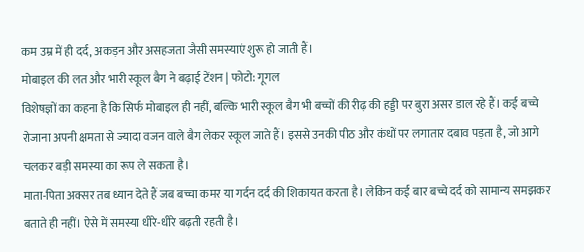कम उम्र में ही दर्द, अकड़न और असहजता जैसी समस्याएं शुरू हो जाती हैं।
मोबाइल की लत और भारी स्कूल बैग ने बढ़ाई टेंशन | फोटो: गूगल
विशेषज्ञों का कहना है कि सिर्फ मोबाइल ही नहीं, बल्कि भारी स्कूल बैग भी बच्चों की रीढ़ की हड्डी पर बुरा असर डाल रहे हैं। कई बच्चे रोजाना अपनी क्षमता से ज्यादा वजन वाले बैग लेकर स्कूल जाते हैं। इससे उनकी पीठ और कंधों पर लगातार दबाव पड़ता है, जो आगे चलकर बड़ी समस्या का रूप ले सकता है।
माता-पिता अक्सर तब ध्यान देते हैं जब बच्चा कमर या गर्दन दर्द की शिकायत करता है। लेकिन कई बार बच्चे दर्द को सामान्य समझकर बताते ही नहीं। ऐसे में समस्या धीरे-धीरे बढ़ती रहती है।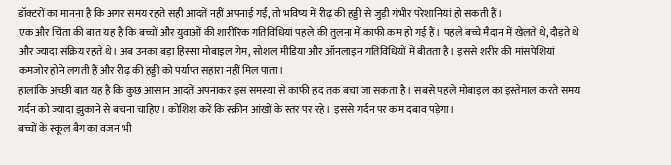डॉक्टरों का मानना है कि अगर समय रहते सही आदतें नहीं अपनाई गईं, तो भविष्य में रीढ़ की हड्डी से जुड़ी गंभीर परेशानियां हो सकती हैं।
एक और चिंता की बात यह है कि बच्चों और युवाओं की शारीरिक गतिविधियां पहले की तुलना में काफी कम हो गई हैं। पहले बच्चे मैदान में खेलते थे, दौड़ते थे और ज्यादा सक्रिय रहते थे। अब उनका बड़ा हिस्सा मोबाइल गेम, सोशल मीडिया और ऑनलाइन गतिविधियों में बीतता है। इससे शरीर की मांसपेशियां कमजोर होने लगती हैं और रीढ़ की हड्डी को पर्याप्त सहारा नहीं मिल पाता।
हालांकि अच्छी बात यह है कि कुछ आसान आदतें अपनाकर इस समस्या से काफी हद तक बचा जा सकता है। सबसे पहले मोबाइल का इस्तेमाल करते समय गर्दन को ज्यादा झुकाने से बचना चाहिए। कोशिश करें कि स्क्रीन आंखों के स्तर पर रहे। इससे गर्दन पर कम दबाव पड़ेगा।
बच्चों के स्कूल बैग का वजन भी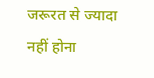जरूरत से ज्यादा नहीं होना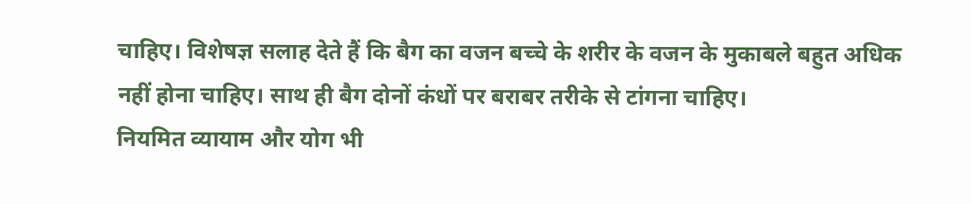चाहिए। विशेषज्ञ सलाह देते हैं कि बैग का वजन बच्चे के शरीर के वजन के मुकाबले बहुत अधिक नहीं होना चाहिए। साथ ही बैग दोनों कंधों पर बराबर तरीके से टांगना चाहिए।
नियमित व्यायाम और योग भी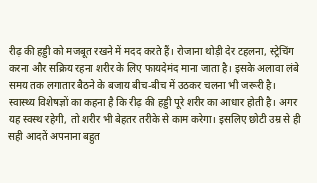रीढ़ की हड्डी को मजबूत रखने में मदद करते हैं। रोजाना थोड़ी देर टहलना, स्ट्रेचिंग करना और सक्रिय रहना शरीर के लिए फायदेमंद माना जाता है। इसके अलावा लंबे समय तक लगातार बैठने के बजाय बीच-बीच में उठकर चलना भी जरूरी है।
स्वास्थ्य विशेषज्ञों का कहना है कि रीढ़ की हड्डी पूरे शरीर का आधार होती है। अगर यह स्वस्थ रहेगी, तो शरीर भी बेहतर तरीके से काम करेगा। इसलिए छोटी उम्र से ही सही आदतें अपनाना बहुत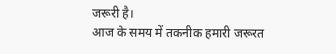जरूरी है।
आज के समय में तकनीक हमारी जरूरत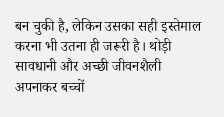बन चुकी है, लेकिन उसका सही इस्तेमाल करना भी उतना ही जरूरी है। थोड़ी सावधानी और अच्छी जीवनशैली अपनाकर बच्चों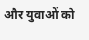और युवाओं को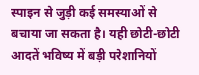स्पाइन से जुड़ी कई समस्याओं से बचाया जा सकता है। यही छोटी-छोटी आदतें भविष्य में बड़ी परेशानियों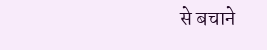से बचाने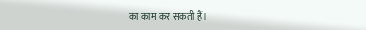का काम कर सकती हैं।